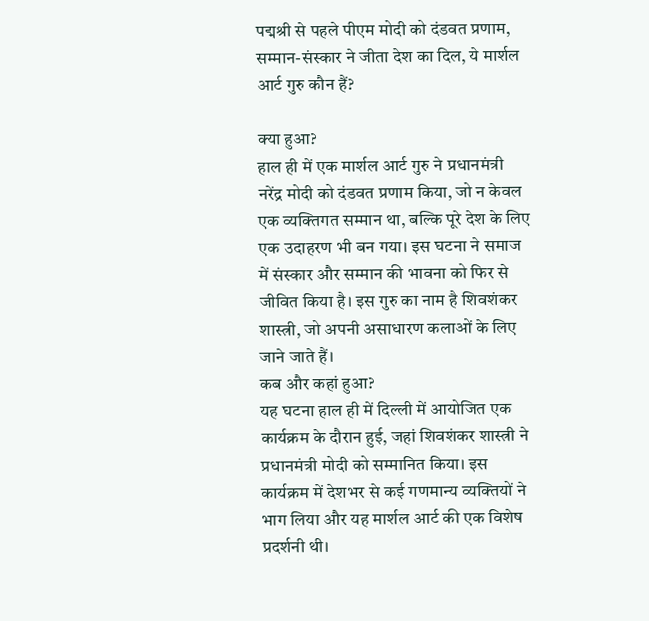पद्मश्री से पहले पीएम मोदी को दंडवत प्रणाम, सम्मान-संस्कार ने जीता देश का दिल, ये मार्शल आर्ट गुरु कौन हैं?

क्या हुआ?
हाल ही में एक मार्शल आर्ट गुरु ने प्रधानमंत्री नरेंद्र मोदी को दंडवत प्रणाम किया, जो न केवल एक व्यक्तिगत सम्मान था, बल्कि पूरे देश के लिए एक उदाहरण भी बन गया। इस घटना ने समाज में संस्कार और सम्मान की भावना को फिर से जीवित किया है। इस गुरु का नाम है शिवशंकर शास्त्री, जो अपनी असाधारण कलाओं के लिए जाने जाते हैं।
कब और कहां हुआ?
यह घटना हाल ही में दिल्ली में आयोजित एक कार्यक्रम के दौरान हुई, जहां शिवशंकर शास्त्री ने प्रधानमंत्री मोदी को सम्मानित किया। इस कार्यक्रम में देशभर से कई गणमान्य व्यक्तियों ने भाग लिया और यह मार्शल आर्ट की एक विशेष प्रदर्शनी थी।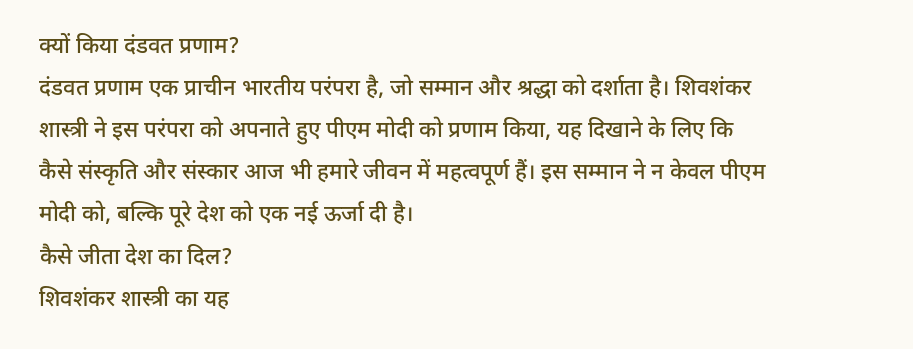क्यों किया दंडवत प्रणाम?
दंडवत प्रणाम एक प्राचीन भारतीय परंपरा है, जो सम्मान और श्रद्धा को दर्शाता है। शिवशंकर शास्त्री ने इस परंपरा को अपनाते हुए पीएम मोदी को प्रणाम किया, यह दिखाने के लिए कि कैसे संस्कृति और संस्कार आज भी हमारे जीवन में महत्वपूर्ण हैं। इस सम्मान ने न केवल पीएम मोदी को, बल्कि पूरे देश को एक नई ऊर्जा दी है।
कैसे जीता देश का दिल?
शिवशंकर शास्त्री का यह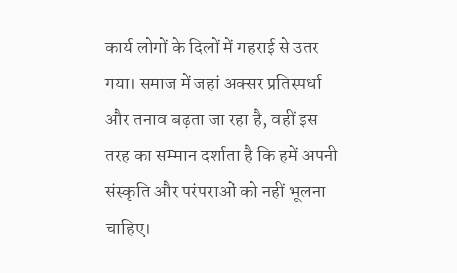कार्य लोगों के दिलों में गहराई से उतर गया। समाज में जहां अक्सर प्रतिस्पर्धा और तनाव बढ़ता जा रहा है, वहीं इस तरह का सम्मान दर्शाता है कि हमें अपनी संस्कृति और परंपराओं को नहीं भूलना चाहिए।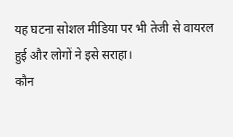यह घटना सोशल मीडिया पर भी तेजी से वायरल हुई और लोगों ने इसे सराहा।
कौन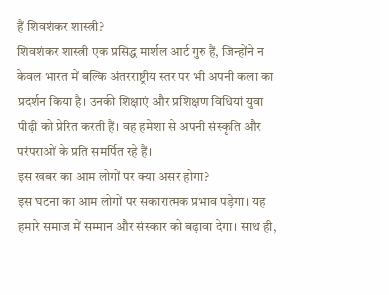हैं शिवशंकर शास्त्री?
शिवशंकर शास्त्री एक प्रसिद्ध मार्शल आर्ट गुरु हैं, जिन्होंने न केवल भारत में बल्कि अंतरराष्ट्रीय स्तर पर भी अपनी कला का प्रदर्शन किया है। उनकी शिक्षाएं और प्रशिक्षण विधियां युवा पीढ़ी को प्रेरित करती हैं। वह हमेशा से अपनी संस्कृति और परंपराओं के प्रति समर्पित रहे हैं।
इस खबर का आम लोगों पर क्या असर होगा?
इस घटना का आम लोगों पर सकारात्मक प्रभाव पड़ेगा। यह हमारे समाज में सम्मान और संस्कार को बढ़ावा देगा। साथ ही,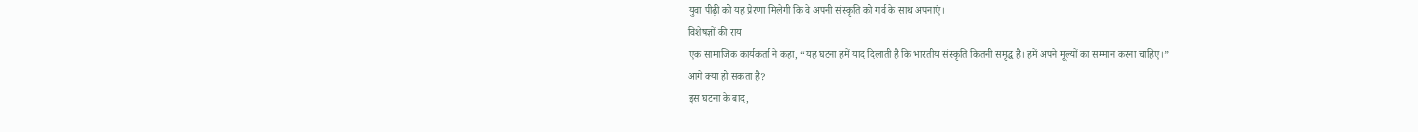युवा पीढ़ी को यह प्रेरणा मिलेगी कि वे अपनी संस्कृति को गर्व के साथ अपनाएं।
विशेषज्ञों की राय
एक सामाजिक कार्यकर्ता ने कहा, “यह घटना हमें याद दिलाती है कि भारतीय संस्कृति कितनी समृद्ध है। हमें अपने मूल्यों का सम्मान करना चाहिए।”
आगे क्या हो सकता है?
इस घटना के बाद,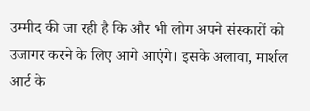उम्मीद की जा रही है कि और भी लोग अपने संस्कारों को उजागर करने के लिए आगे आएंगे। इसके अलावा, मार्शल आर्ट के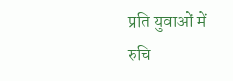प्रति युवाओं में रुचि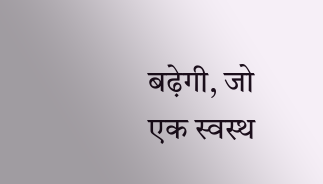बढ़ेगी, जो एक स्वस्थ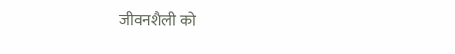जीवनशैली को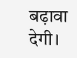बढ़ावा देगी।